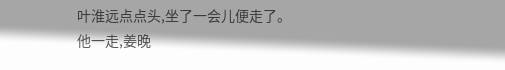叶淮远点点头,坐了一会儿便走了。
他一走,姜晚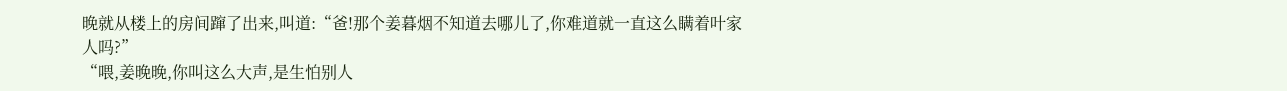晚就从楼上的房间蹿了出来,叫道:“爸!那个姜暮烟不知道去哪儿了,你难道就一直这么瞒着叶家人吗?”
“喂,姜晚晚,你叫这么大声,是生怕别人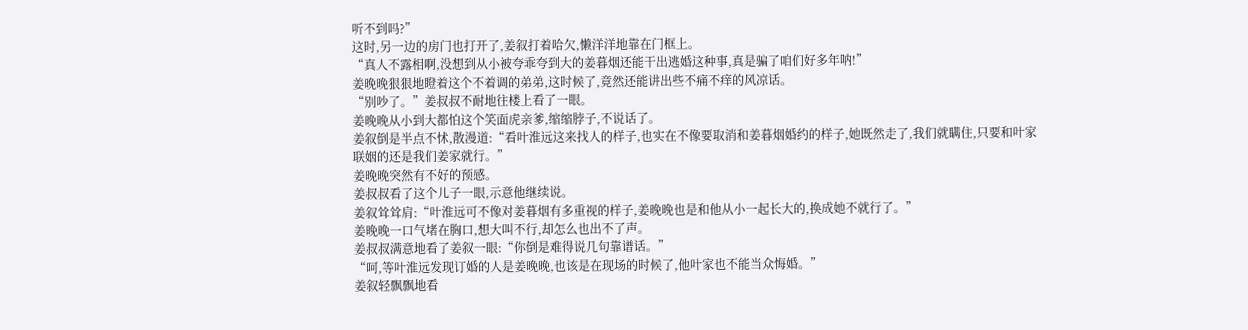听不到吗?”
这时,另一边的房门也打开了,姜叙打着哈欠,懒洋洋地靠在门框上。
“真人不露相啊,没想到从小被夸乖夸到大的姜暮烟还能干出逃婚这种事,真是骗了咱们好多年呐!”
姜晚晚狠狠地瞪着这个不着调的弟弟,这时候了,竟然还能讲出些不痛不痒的风凉话。
“别吵了。”姜叔叔不耐地往楼上看了一眼。
姜晚晚从小到大都怕这个笑面虎亲爹,缩缩脖子,不说话了。
姜叙倒是半点不怵,散漫道:“看叶淮远这来找人的样子,也实在不像要取消和姜暮烟婚约的样子,她既然走了,我们就瞒住,只要和叶家联姻的还是我们姜家就行。”
姜晚晚突然有不好的预感。
姜叔叔看了这个儿子一眼,示意他继续说。
姜叙耸耸肩:“叶淮远可不像对姜暮烟有多重视的样子,姜晚晚也是和他从小一起长大的,换成她不就行了。”
姜晚晚一口气堵在胸口,想大叫不行,却怎么也出不了声。
姜叔叔满意地看了姜叙一眼:“你倒是难得说几句靠谱话。”
“呵,等叶淮远发现订婚的人是姜晚晚,也该是在现场的时候了,他叶家也不能当众悔婚。”
姜叙轻飘飘地看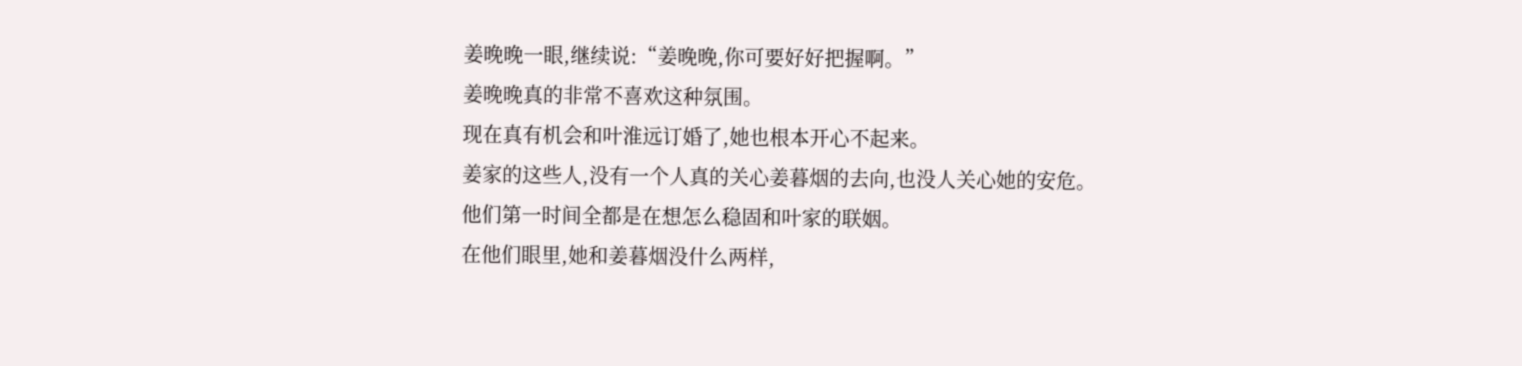姜晚晚一眼,继续说:“姜晚晚,你可要好好把握啊。”
姜晚晚真的非常不喜欢这种氛围。
现在真有机会和叶淮远订婚了,她也根本开心不起来。
姜家的这些人,没有一个人真的关心姜暮烟的去向,也没人关心她的安危。
他们第一时间全都是在想怎么稳固和叶家的联姻。
在他们眼里,她和姜暮烟没什么两样,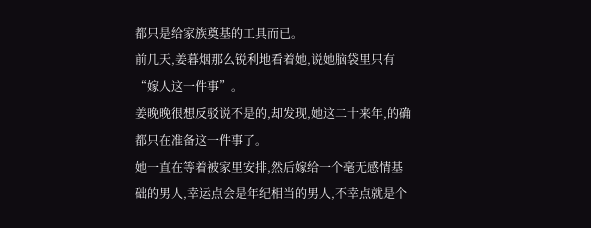都只是给家族奠基的工具而已。
前几天,姜暮烟那么锐利地看着她,说她脑袋里只有“嫁人这一件事”。
姜晚晚很想反驳说不是的,却发现,她这二十来年,的确都只在准备这一件事了。
她一直在等着被家里安排,然后嫁给一个毫无感情基础的男人,幸运点会是年纪相当的男人,不幸点就是个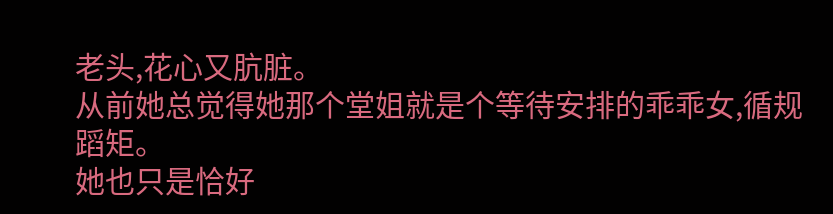老头,花心又肮脏。
从前她总觉得她那个堂姐就是个等待安排的乖乖女,循规蹈矩。
她也只是恰好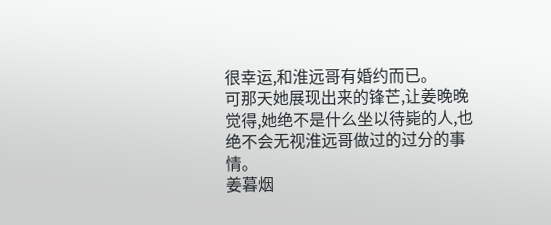很幸运,和淮远哥有婚约而已。
可那天她展现出来的锋芒,让姜晚晚觉得,她绝不是什么坐以待毙的人,也绝不会无视淮远哥做过的过分的事情。
姜暮烟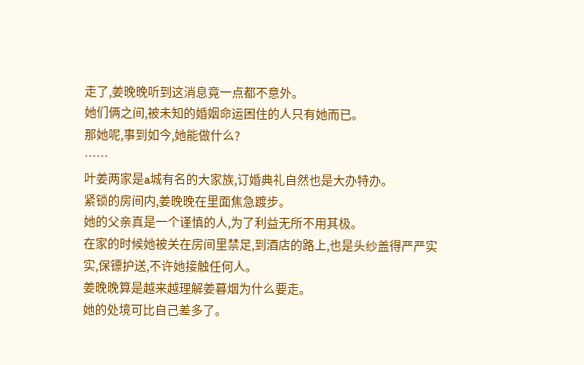走了,姜晚晚听到这消息竟一点都不意外。
她们俩之间,被未知的婚姻命运困住的人只有她而已。
那她呢,事到如今,她能做什么?
……
叶姜两家是a城有名的大家族,订婚典礼自然也是大办特办。
紧锁的房间内,姜晚晚在里面焦急踱步。
她的父亲真是一个谨慎的人,为了利益无所不用其极。
在家的时候她被关在房间里禁足,到酒店的路上,也是头纱盖得严严实实,保镖护送,不许她接触任何人。
姜晚晚算是越来越理解姜暮烟为什么要走。
她的处境可比自己差多了。